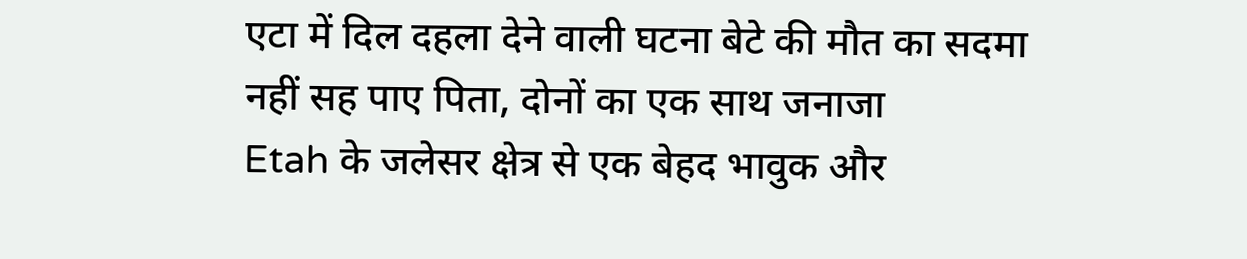एटा में दिल दहला देने वाली घटना बेटे की मौत का सदमा नहीं सह पाए पिता, दोनों का एक साथ जनाजा
Etah के जलेसर क्षेत्र से एक बेहद भावुक और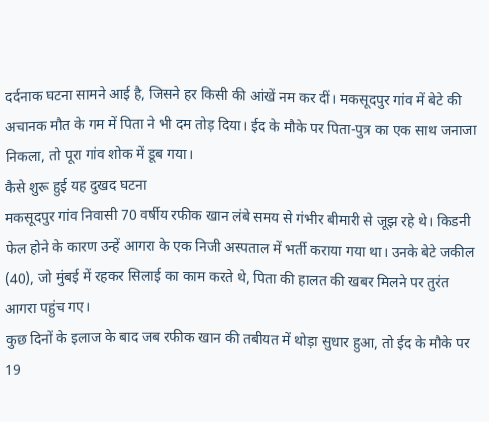दर्दनाक घटना सामने आई है, जिसने हर किसी की आंखें नम कर दीं। मकसूदपुर गांव में बेटे की अचानक मौत के गम में पिता ने भी दम तोड़ दिया। ईद के मौके पर पिता-पुत्र का एक साथ जनाजा निकला, तो पूरा गांव शोक में डूब गया।
कैसे शुरू हुई यह दुखद घटना
मकसूदपुर गांव निवासी 70 वर्षीय रफीक खान लंबे समय से गंभीर बीमारी से जूझ रहे थे। किडनी फेल होने के कारण उन्हें आगरा के एक निजी अस्पताल में भर्ती कराया गया था। उनके बेटे जकील (40), जो मुंबई में रहकर सिलाई का काम करते थे, पिता की हालत की खबर मिलने पर तुरंत आगरा पहुंच गए।
कुछ दिनों के इलाज के बाद जब रफीक खान की तबीयत में थोड़ा सुधार हुआ, तो ईद के मौके पर 19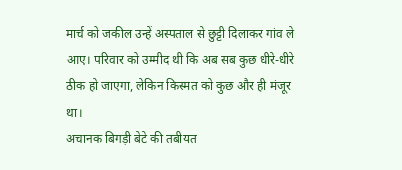मार्च को जकील उन्हें अस्पताल से छुट्टी दिलाकर गांव ले आए। परिवार को उम्मीद थी कि अब सब कुछ धीरे-धीरे ठीक हो जाएगा, लेकिन किस्मत को कुछ और ही मंजूर था।
अचानक बिगड़ी बेटे की तबीयत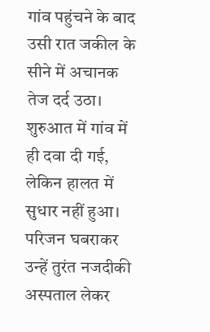गांव पहुंचने के बाद उसी रात जकील के सीने में अचानक तेज दर्द उठा। शुरुआत में गांव में ही दवा दी गई, लेकिन हालत में सुधार नहीं हुआ। परिजन घबराकर उन्हें तुरंत नजदीकी अस्पताल लेकर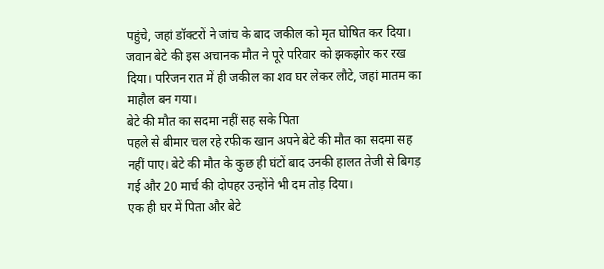पहुंचे, जहां डॉक्टरों ने जांच के बाद जकील को मृत घोषित कर दिया।
जवान बेटे की इस अचानक मौत ने पूरे परिवार को झकझोर कर रख दिया। परिजन रात में ही जकील का शव घर लेकर लौटे, जहां मातम का माहौल बन गया।
बेटे की मौत का सदमा नहीं सह सके पिता
पहले से बीमार चल रहे रफीक खान अपने बेटे की मौत का सदमा सह नहीं पाए। बेटे की मौत के कुछ ही घंटों बाद उनकी हालत तेजी से बिगड़ गई और 20 मार्च की दोपहर उन्होंने भी दम तोड़ दिया।
एक ही घर में पिता और बेटे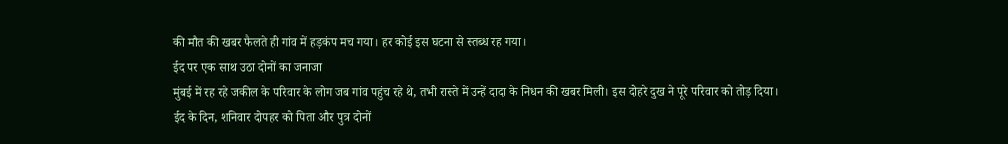की मौत की खबर फैलते ही गांव में हड़कंप मच गया। हर कोई इस घटना से स्तब्ध रह गया।
ईद पर एक साथ उठा दोनों का जनाजा
मुंबई में रह रहे जकील के परिवार के लोग जब गांव पहुंच रहे थे, तभी रास्ते में उन्हें दादा के निधन की खबर मिली। इस दोहरे दुख ने पूरे परिवार को तोड़ दिया।
ईद के दिन, शनिवार दोपहर को पिता और पुत्र दोनों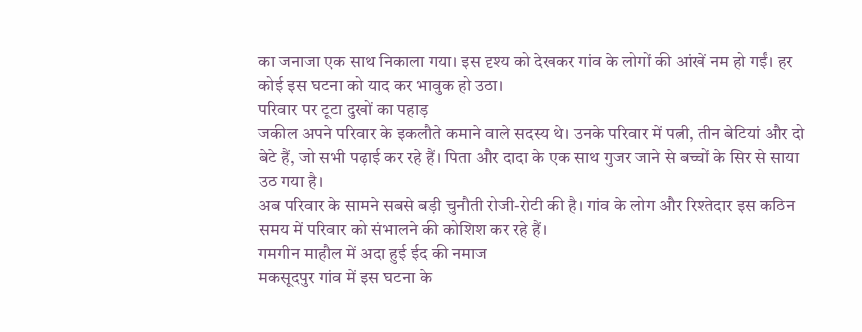का जनाजा एक साथ निकाला गया। इस दृश्य को देखकर गांव के लोगों की आंखें नम हो गईं। हर कोई इस घटना को याद कर भावुक हो उठा।
परिवार पर टूटा दुखों का पहाड़
जकील अपने परिवार के इकलौते कमाने वाले सदस्य थे। उनके परिवार में पत्नी, तीन बेटियां और दो बेटे हैं, जो सभी पढ़ाई कर रहे हैं। पिता और दादा के एक साथ गुजर जाने से बच्चों के सिर से साया उठ गया है।
अब परिवार के सामने सबसे बड़ी चुनौती रोजी-रोटी की है। गांव के लोग और रिश्तेदार इस कठिन समय में परिवार को संभालने की कोशिश कर रहे हैं।
गमगीन माहौल में अदा हुई ईद की नमाज
मकसूदपुर गांव में इस घटना के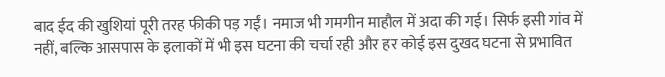बाद ईद की खुशियां पूरी तरह फीकी पड़ गईं। नमाज भी गमगीन माहौल में अदा की गई। सिर्फ इसी गांव में नहीं, बल्कि आसपास के इलाकों में भी इस घटना की चर्चा रही और हर कोई इस दुखद घटना से प्रभावित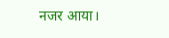नजर आया।